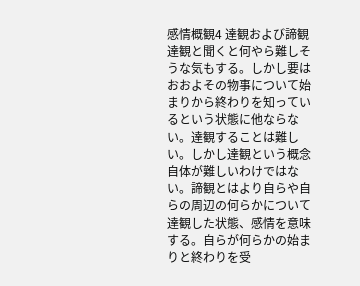感情概観4 達観および諦観達観と聞くと何やら難しそうな気もする。しかし要はおおよその物事について始まりから終わりを知っているという状態に他ならない。達観することは難しい。しかし達観という概念自体が難しいわけではない。諦観とはより自らや自らの周辺の何らかについて達観した状態、感情を意味する。自らが何らかの始まりと終わりを受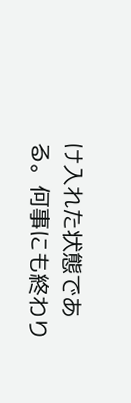け入れた状態である。何事にも終わり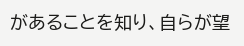があることを知り、自らが望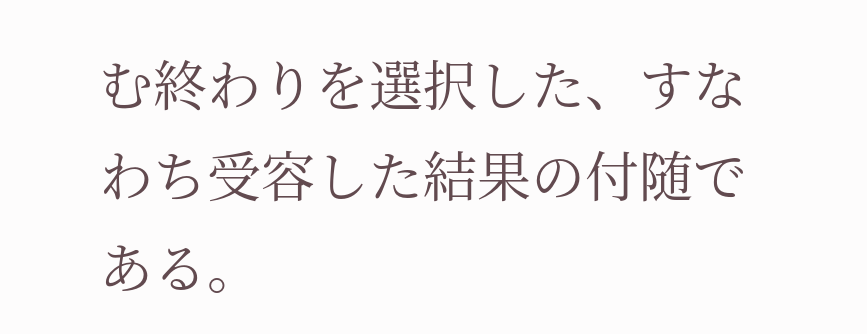む終わりを選択した、すなわち受容した結果の付随である。